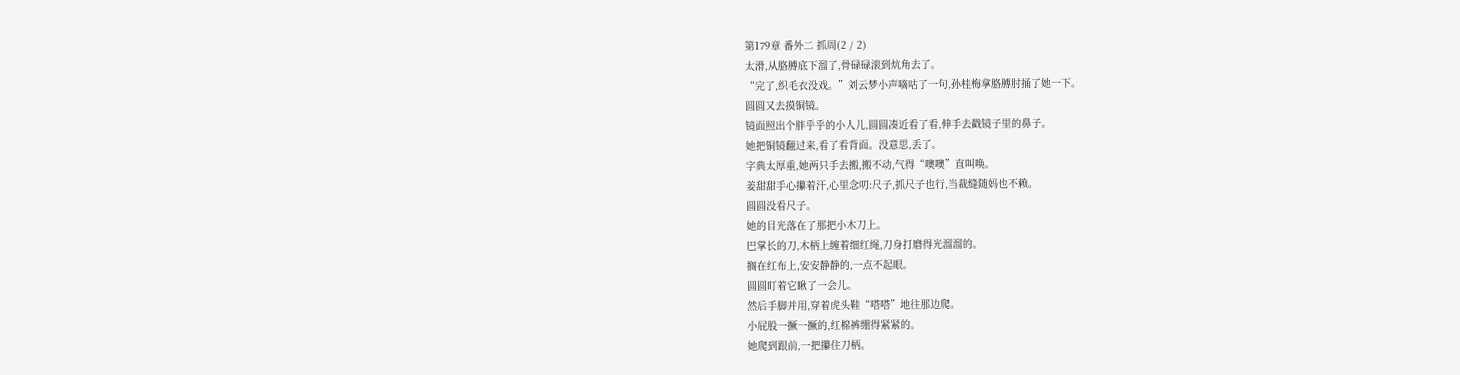第179章 番外二 抓周(2 / 2)
太滑,从胳膊底下溜了,骨碌碌滚到炕角去了。
“完了,织毛衣没戏。”刘云梦小声嘀咕了一句,孙桂梅拿胳膊肘捅了她一下。
圆圆又去摸铜镜。
镜面照出个胖乎乎的小人儿,圆圆凑近看了看,伸手去戳镜子里的鼻子。
她把铜镜翻过来,看了看背面。没意思,丢了。
字典太厚重,她两只手去搬,搬不动,气得“噢噢”直叫唤。
姜甜甜手心攥着汗,心里念叨:尺子,抓尺子也行,当裁缝随妈也不赖。
圆圆没看尺子。
她的目光落在了那把小木刀上。
巴掌长的刀,木柄上缠着细红绳,刀身打磨得光溜溜的。
搁在红布上,安安静静的,一点不起眼。
圆圆盯着它瞅了一会儿。
然后手脚并用,穿着虎头鞋“嗒嗒”地往那边爬。
小屁股一撅一撅的,红棉裤绷得紧紧的。
她爬到跟前,一把攥住刀柄。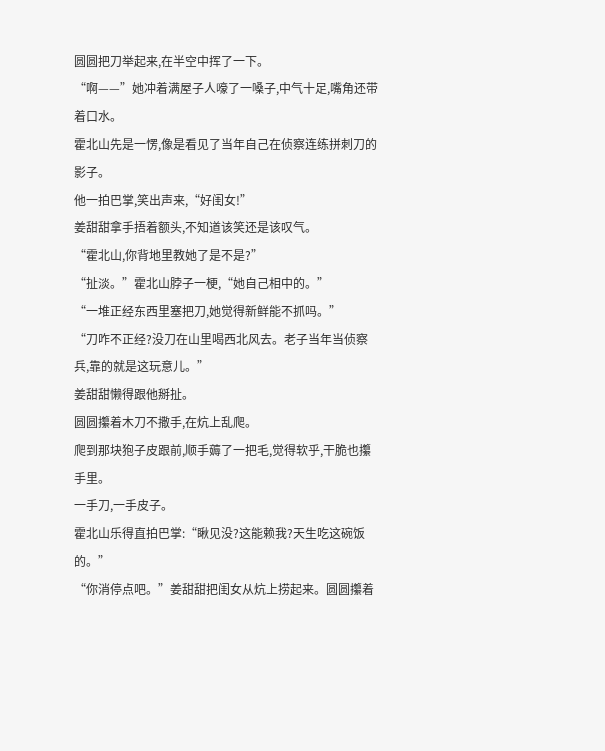圆圆把刀举起来,在半空中挥了一下。
“啊——”她冲着满屋子人嚎了一嗓子,中气十足,嘴角还带着口水。
霍北山先是一愣,像是看见了当年自己在侦察连练拼刺刀的影子。
他一拍巴掌,笑出声来,“好闺女!”
姜甜甜拿手捂着额头,不知道该笑还是该叹气。
“霍北山,你背地里教她了是不是?”
“扯淡。”霍北山脖子一梗,“她自己相中的。”
“一堆正经东西里塞把刀,她觉得新鲜能不抓吗。”
“刀咋不正经?没刀在山里喝西北风去。老子当年当侦察兵,靠的就是这玩意儿。”
姜甜甜懒得跟他掰扯。
圆圆攥着木刀不撒手,在炕上乱爬。
爬到那块狍子皮跟前,顺手薅了一把毛,觉得软乎,干脆也攥手里。
一手刀,一手皮子。
霍北山乐得直拍巴掌:“瞅见没?这能赖我?天生吃这碗饭的。”
“你消停点吧。”姜甜甜把闺女从炕上捞起来。圆圆攥着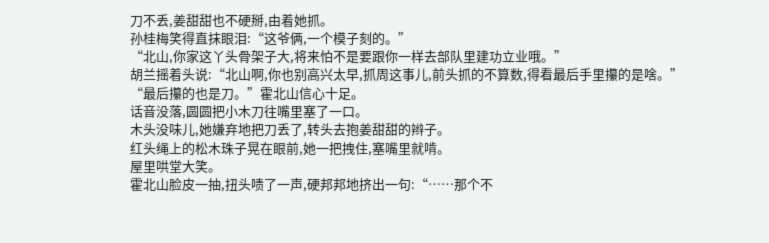刀不丢,姜甜甜也不硬掰,由着她抓。
孙桂梅笑得直抹眼泪:“这爷俩,一个模子刻的。”
“北山,你家这丫头骨架子大,将来怕不是要跟你一样去部队里建功立业哦。”
胡兰摇着头说:“北山啊,你也别高兴太早,抓周这事儿,前头抓的不算数,得看最后手里攥的是啥。”
“最后攥的也是刀。”霍北山信心十足。
话音没落,圆圆把小木刀往嘴里塞了一口。
木头没味儿,她嫌弃地把刀丢了,转头去抱姜甜甜的辫子。
红头绳上的松木珠子晃在眼前,她一把拽住,塞嘴里就啃。
屋里哄堂大笑。
霍北山脸皮一抽,扭头啧了一声,硬邦邦地挤出一句:“……那个不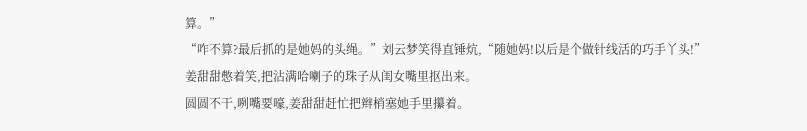算。”
“咋不算?最后抓的是她妈的头绳。”刘云梦笑得直锤炕,“随她妈!以后是个做针线活的巧手丫头!”
姜甜甜憋着笑,把沾满哈喇子的珠子从闺女嘴里抠出来。
圆圆不干,咧嘴要嚎,姜甜甜赶忙把辫梢塞她手里攥着。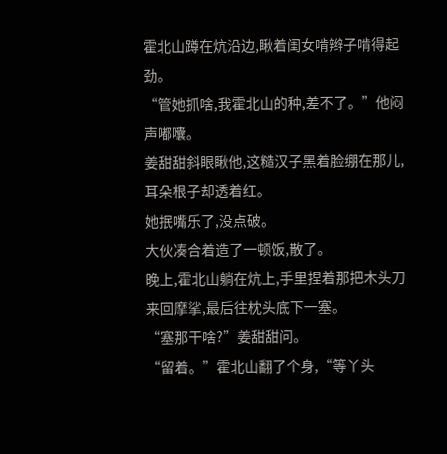霍北山蹲在炕沿边,瞅着闺女啃辫子啃得起劲。
“管她抓啥,我霍北山的种,差不了。”他闷声嘟囔。
姜甜甜斜眼瞅他,这糙汉子黑着脸绷在那儿,耳朵根子却透着红。
她抿嘴乐了,没点破。
大伙凑合着造了一顿饭,散了。
晚上,霍北山躺在炕上,手里捏着那把木头刀来回摩挲,最后往枕头底下一塞。
“塞那干啥?”姜甜甜问。
“留着。”霍北山翻了个身,“等丫头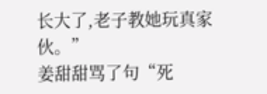长大了,老子教她玩真家伙。”
姜甜甜骂了句“死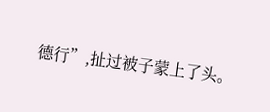德行”,扯过被子蒙上了头。